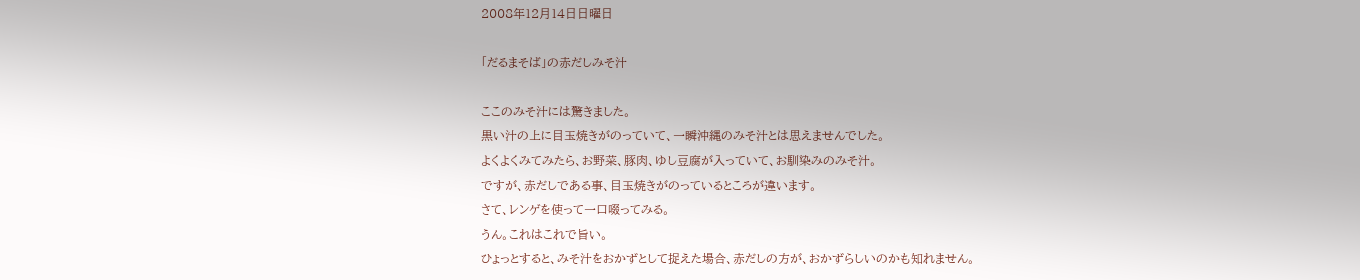2008年12月14日日曜日

「だるまそば」の赤だしみそ汁

ここのみそ汁には驚きました。
黒い汁の上に目玉焼きがのっていて、一瞬沖縄のみそ汁とは思えませんでした。
よくよくみてみたら、お野菜、豚肉、ゆし豆腐が入っていて、お馴染みのみそ汁。
ですが、赤だしである事、目玉焼きがのっているところが違います。
さて、レンゲを使って一口啜ってみる。
うん。これはこれで旨い。
ひょっとすると、みそ汁をおかずとして捉えた場合、赤だしの方が、おかずらしいのかも知れません。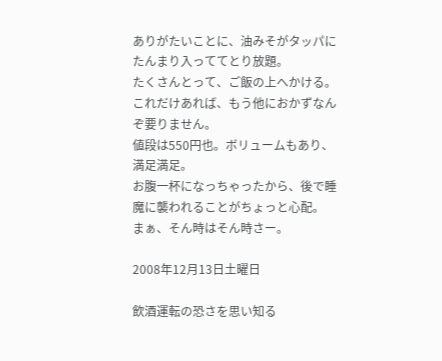ありがたいことに、油みそがタッパにたんまり入っててとり放題。
たくさんとって、ご飯の上へかける。
これだけあれば、もう他におかずなんぞ要りません。
値段は550円也。ボリュームもあり、満足満足。
お腹一杯になっちゃったから、後で睡魔に襲われることがちょっと心配。
まぁ、そん時はそん時さー。

2008年12月13日土曜日

飲酒運転の恐さを思い知る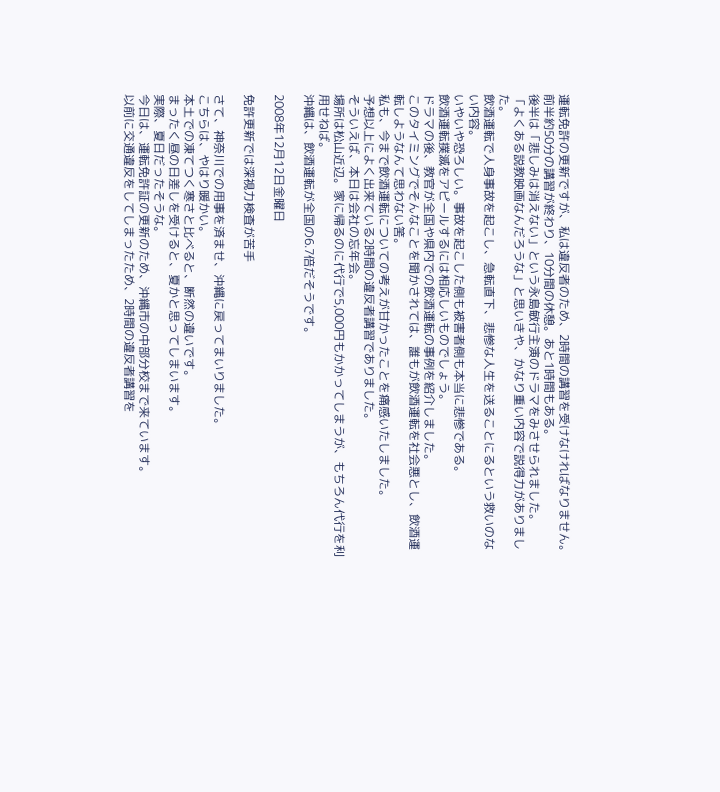運転免許の更新ですが、私は違反者のため、2時間の講習を受けなければなりません。
前半約50分の講習が終わり、10分間の休憩。あと1時間もある。
後半は「悲しみは消えない」という永島敏行主演のドラマをみさせられました。
「よくある説教映画なんだろうな」と思いきや、かなり重い内容で説得力がありました。
飲酒運転で人身事故を起こし、急転直下、悲惨な人生を送ることにるという救いのない内容。
いやいや恐ろしい。事故を起こした側も被害者側も本当に悲惨である。
飲酒運転撲滅をアピールするには相応しいものでしょう。
ドラマの後、教官が全国や県内での飲酒運転の事例を紹介しました。
このタイミングでそんなことを聞かされては、誰もが飲酒運転を社会悪とし、飲酒運転しようなんて思わない筈。
私も、今まで飲酒運転についての考えが甘かったことを痛感いたしました。
予想以上によく出来ている2時間の違反者講習でありました。
そういえば、本日は会社の忘年会。
場所は松山近辺。家に帰るのに代行で5,000円もかかってしまうが、もちろん代行を利用せねば。
沖縄は、飲酒運転が全国の6.7倍だそうです。

2008年12月12日金曜日

免許更新では深視力検査が苦手

さて、神奈川での用事を済ませ、沖縄に戻ってまいりました。
こちらは、やはり暖かい。
本土での凍てつく寒さと比べると、断然の違いです。
まったく昼の日差しを受けると、夏かと思ってしまいます。
実際、夏日だったそうな。
今日は、運転免許証の更新のため、沖縄市の中部分校まで来ています。
以前に交通違反をしてしまったため、2時間の違反者講習を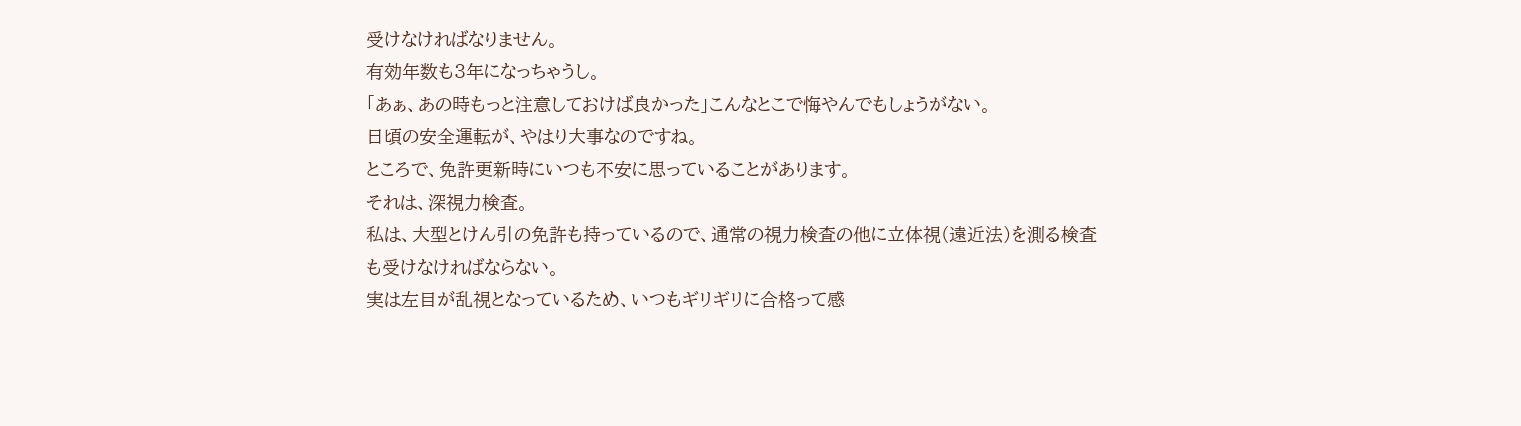受けなければなりません。
有効年数も3年になっちゃうし。
「あぁ、あの時もっと注意しておけば良かった」こんなとこで悔やんでもしょうがない。
日頃の安全運転が、やはり大事なのですね。
ところで、免許更新時にいつも不安に思っていることがあります。
それは、深視力検査。
私は、大型とけん引の免許も持っているので、通常の視力検査の他に立体視(遠近法)を測る検査も受けなければならない。
実は左目が乱視となっているため、いつもギリギリに合格って感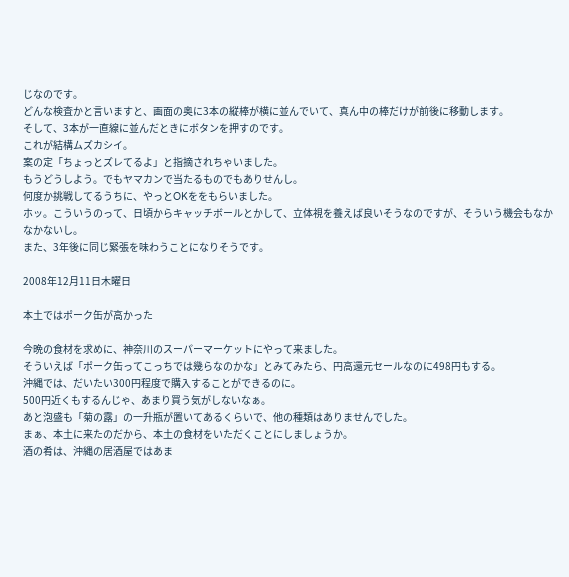じなのです。
どんな検査かと言いますと、画面の奥に3本の縦棒が横に並んでいて、真ん中の棒だけが前後に移動します。
そして、3本が一直線に並んだときにボタンを押すのです。
これが結構ムズカシイ。
案の定「ちょっとズレてるよ」と指摘されちゃいました。
もうどうしよう。でもヤマカンで当たるものでもありせんし。
何度か挑戦してるうちに、やっとOKををもらいました。
ホッ。こういうのって、日頃からキャッチボールとかして、立体視を養えば良いそうなのですが、そういう機会もなかなかないし。
また、3年後に同じ緊張を味わうことになりそうです。

2008年12月11日木曜日

本土ではポーク缶が高かった

今晩の食材を求めに、神奈川のスーパーマーケットにやって来ました。
そういえば「ポーク缶ってこっちでは幾らなのかな」とみてみたら、円高還元セールなのに498円もする。
沖縄では、だいたい300円程度で購入することができるのに。
500円近くもするんじゃ、あまり買う気がしないなぁ。
あと泡盛も「菊の露」の一升瓶が置いてあるくらいで、他の種類はありませんでした。
まぁ、本土に来たのだから、本土の食材をいただくことにしましょうか。
酒の肴は、沖縄の居酒屋ではあま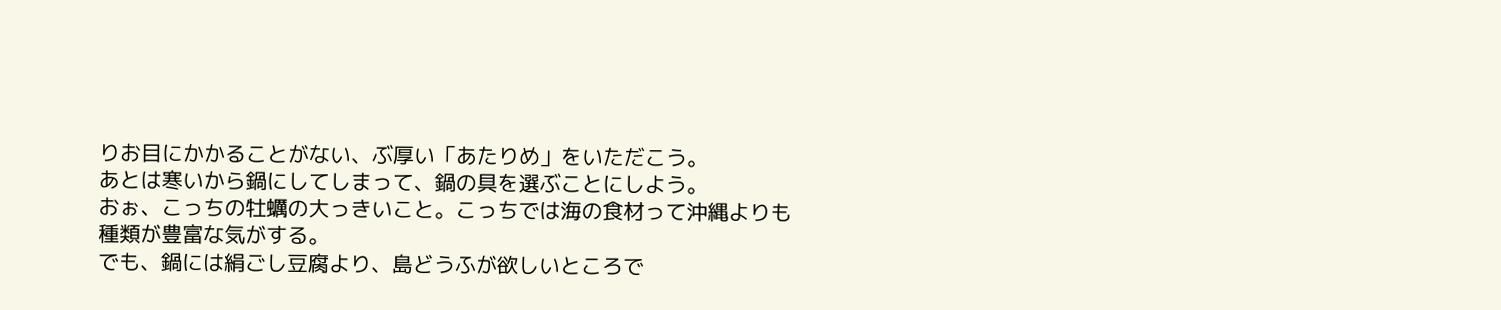りお目にかかることがない、ぶ厚い「あたりめ」をいただこう。
あとは寒いから鍋にしてしまって、鍋の具を選ぶことにしよう。
おぉ、こっちの牡蠣の大っきいこと。こっちでは海の食材って沖縄よりも種類が豊富な気がする。
でも、鍋には絹ごし豆腐より、島どうふが欲しいところで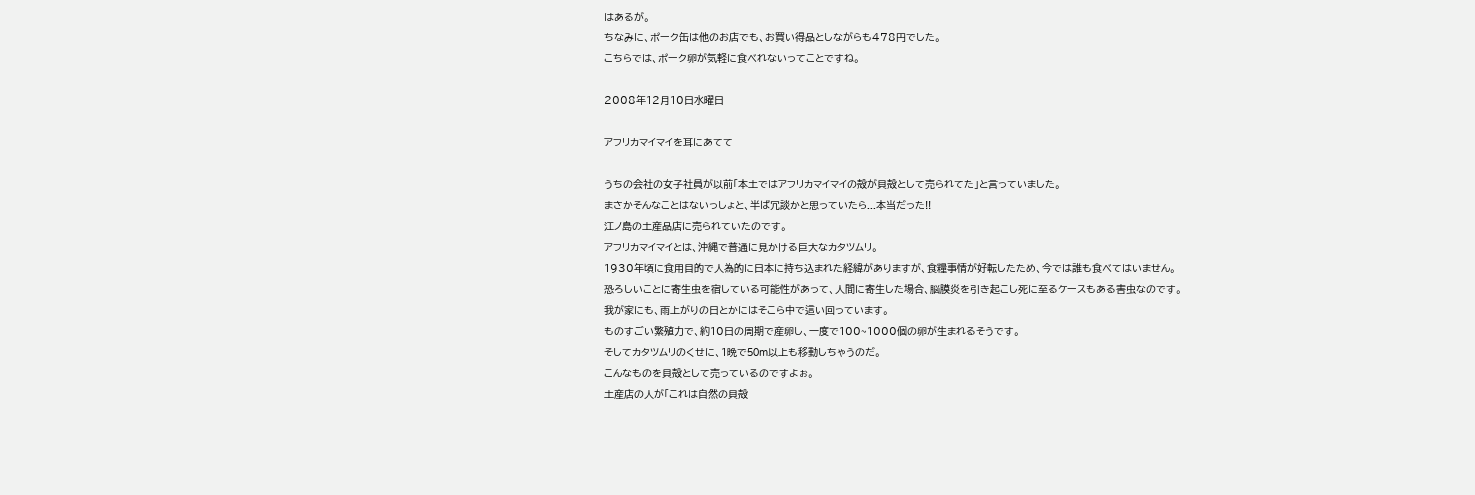はあるが。
ちなみに、ポーク缶は他のお店でも、お買い得品としながらも478円でした。
こちらでは、ポーク卵が気軽に食べれないってことですね。

2008年12月10日水曜日

アフリカマイマイを耳にあてて

うちの会社の女子社員が以前「本土ではアフリカマイマイの殻が貝殻として売られてた」と言っていました。
まさかそんなことはないっしょと、半ば冗談かと思っていたら...本当だった!!
江ノ島の土産品店に売られていたのです。
アフリカマイマイとは、沖縄で普通に見かける巨大なカタツムリ。
1930年頃に食用目的で人為的に日本に持ち込まれた経緯がありますが、食糧事情が好転したため、今では誰も食べてはいません。
恐ろしいことに寄生虫を宿している可能性があって、人間に寄生した場合、脳膜炎を引き起こし死に至るケースもある害虫なのです。
我が家にも、雨上がりの日とかにはそこら中で這い回っています。
ものすごい繁殖力で、約10日の周期で産卵し、一度で100~1000個の卵が生まれるそうです。
そしてカタツムリのくせに、1晩で50m以上も移動しちゃうのだ。
こんなものを貝殻として売っているのですよぉ。
土産店の人が「これは自然の貝殻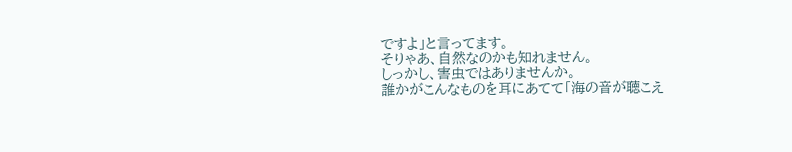ですよ」と言ってます。
そりゃあ、自然なのかも知れません。
しっかし、害虫ではありませんか。
誰かがこんなものを耳にあてて「海の音が聴こえ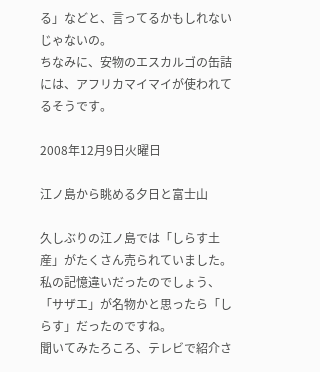る」などと、言ってるかもしれないじゃないの。
ちなみに、安物のエスカルゴの缶詰には、アフリカマイマイが使われてるそうです。

2008年12月9日火曜日

江ノ島から眺める夕日と富士山

久しぶりの江ノ島では「しらす土産」がたくさん売られていました。
私の記憶違いだったのでしょう、「サザエ」が名物かと思ったら「しらす」だったのですね。
聞いてみたろころ、テレビで紹介さ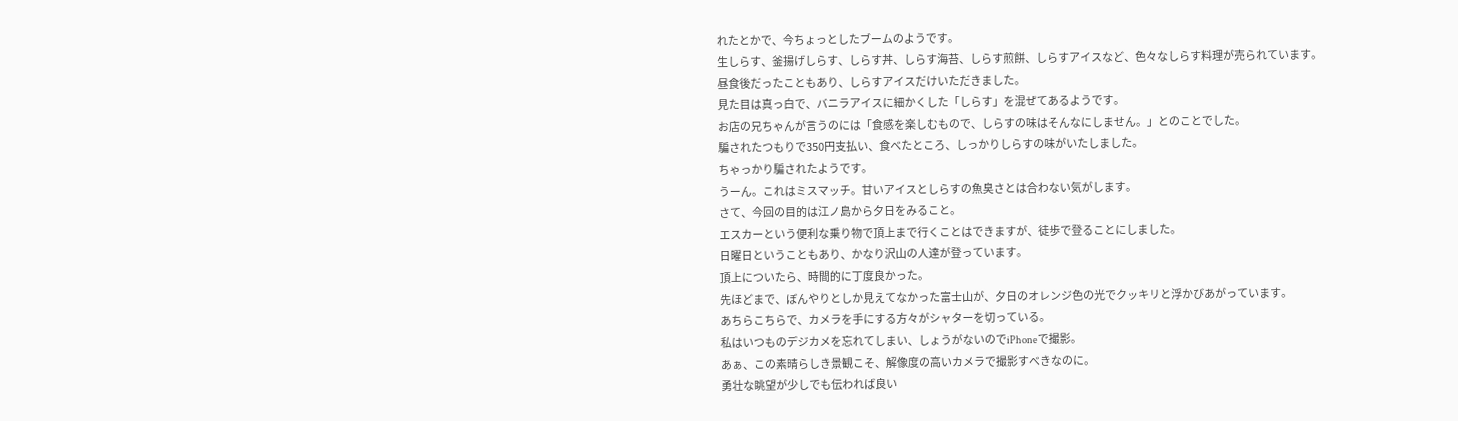れたとかで、今ちょっとしたブームのようです。
生しらす、釜揚げしらす、しらす丼、しらす海苔、しらす煎餅、しらすアイスなど、色々なしらす料理が売られています。
昼食後だったこともあり、しらすアイスだけいただきました。
見た目は真っ白で、バニラアイスに細かくした「しらす」を混ぜてあるようです。
お店の兄ちゃんが言うのには「食感を楽しむもので、しらすの味はそんなにしません。」とのことでした。
騙されたつもりで350円支払い、食べたところ、しっかりしらすの味がいたしました。
ちゃっかり騙されたようです。
うーん。これはミスマッチ。甘いアイスとしらすの魚臭さとは合わない気がします。
さて、今回の目的は江ノ島から夕日をみること。
エスカーという便利な乗り物で頂上まで行くことはできますが、徒歩で登ることにしました。
日曜日ということもあり、かなり沢山の人達が登っています。
頂上についたら、時間的に丁度良かった。
先ほどまで、ぼんやりとしか見えてなかった富士山が、夕日のオレンジ色の光でクッキリと浮かびあがっています。
あちらこちらで、カメラを手にする方々がシャターを切っている。
私はいつものデジカメを忘れてしまい、しょうがないのでiPhoneで撮影。
あぁ、この素晴らしき景観こそ、解像度の高いカメラで撮影すべきなのに。
勇壮な眺望が少しでも伝われば良い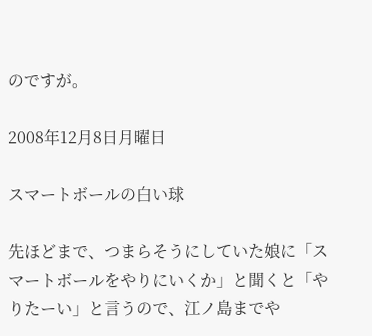のですが。

2008年12月8日月曜日

スマートボールの白い球

先ほどまで、つまらそうにしていた娘に「スマートボールをやりにいくか」と聞くと「やりたーい」と言うので、江ノ島までや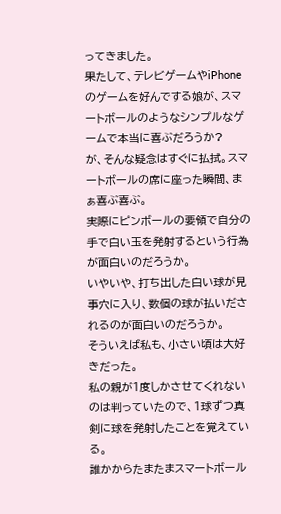ってきました。
果たして、テレビゲームやiPhoneのゲームを好んでする娘が、スマートボールのようなシンプルなゲームで本当に喜ぶだろうか?
が、そんな疑念はすぐに払拭。スマートボールの席に座った瞬間、まぁ喜ぶ喜ぶ。
実際にピンボールの要領で自分の手で白い玉を発射するという行為が面白いのだろうか。
いやいや、打ち出した白い球が見事穴に入り、数個の球が払いだされるのが面白いのだろうか。
そういえば私も、小さい頃は大好きだった。
私の親が1度しかさせてくれないのは判っていたので、1球ずつ真剣に球を発射したことを覚えている。
誰かからたまたまスマートボール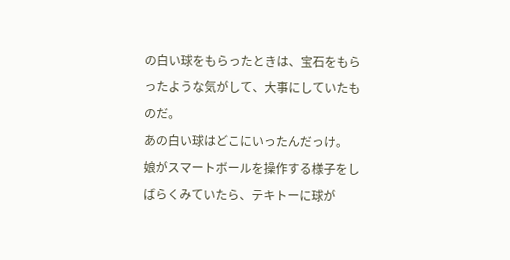の白い球をもらったときは、宝石をもらったような気がして、大事にしていたものだ。
あの白い球はどこにいったんだっけ。
娘がスマートボールを操作する様子をしばらくみていたら、テキトーに球が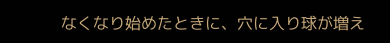なくなり始めたときに、穴に入り球が増え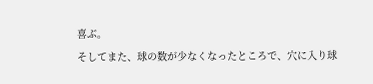喜ぶ。
そしてまた、球の数が少なくなったところで、穴に入り球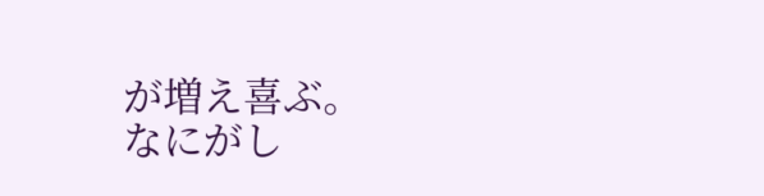が増え喜ぶ。
なにがし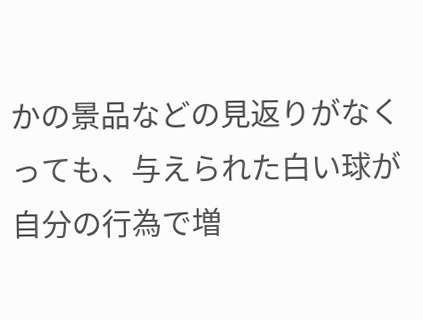かの景品などの見返りがなくっても、与えられた白い球が自分の行為で増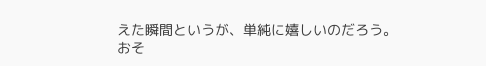えた瞬間というが、単純に嬉しいのだろう。
おそ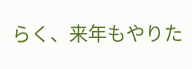らく、来年もやりた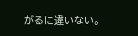がるに違いない。